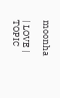moonha

| LOVE | TOPIC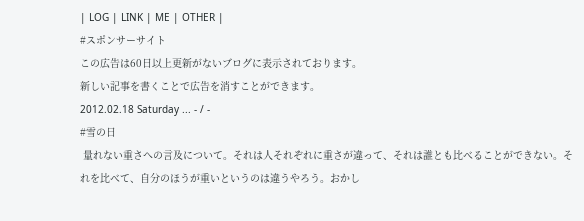| LOG | LINK | ME | OTHER |
#スポンサーサイト
この広告は60日以上更新がないブログに表示されております。
新しい記事を書くことで広告を消すことができます。
2012.02.18 Saturday ... - / -
#雪の日
 量れない重さへの言及について。それは人それぞれに重さが違って、それは誰とも比べることができない。それを比べて、自分のほうが重いというのは違うやろう。おかし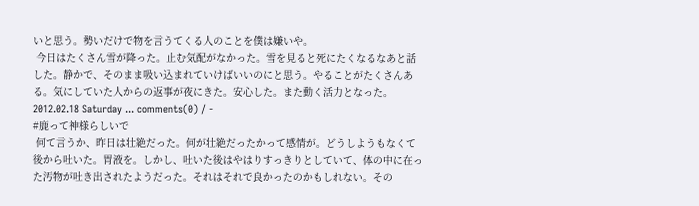いと思う。勢いだけで物を言うてくる人のことを僕は嫌いや。
 今日はたくさん雪が降った。止む気配がなかった。雪を見ると死にたくなるなあと話した。静かで、そのまま吸い込まれていけばいいのにと思う。やることがたくさんある。気にしていた人からの返事が夜にきた。安心した。また動く活力となった。
2012.02.18 Saturday ... comments(0) / -
#鹿って神様らしいで
 何て言うか、昨日は壮絶だった。何が壮絶だったかって感情が。どうしようもなくて後から吐いた。胃液を。しかし、吐いた後はやはりすっきりとしていて、体の中に在った汚物が吐き出されたようだった。それはそれで良かったのかもしれない。その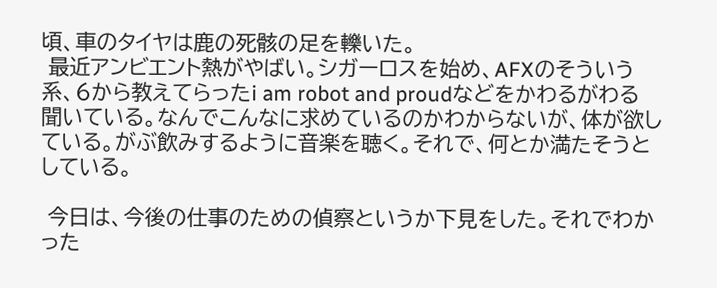頃、車のタイヤは鹿の死骸の足を轢いた。
 最近アンビエント熱がやばい。シガーロスを始め、AFXのそういう系、6から教えてらったi am robot and proudなどをかわるがわる聞いている。なんでこんなに求めているのかわからないが、体が欲している。がぶ飲みするように音楽を聴く。それで、何とか満たそうとしている。

 今日は、今後の仕事のための偵察というか下見をした。それでわかった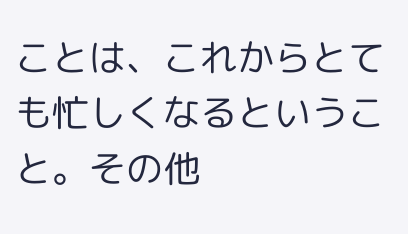ことは、これからとても忙しくなるということ。その他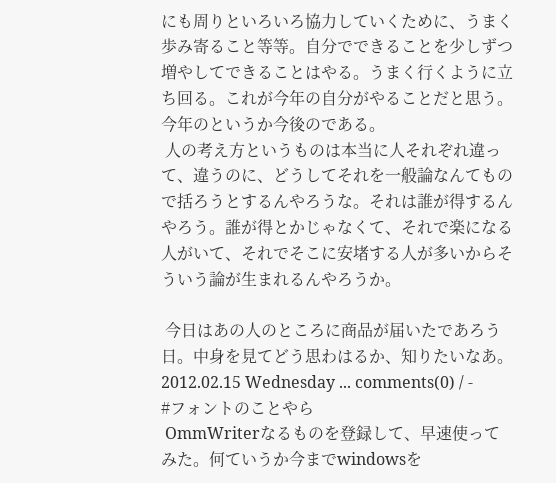にも周りといろいろ協力していくために、うまく歩み寄ること等等。自分でできることを少しずつ増やしてできることはやる。うまく行くように立ち回る。これが今年の自分がやることだと思う。今年のというか今後のである。
 人の考え方というものは本当に人それぞれ違って、違うのに、どうしてそれを一般論なんてもので括ろうとするんやろうな。それは誰が得するんやろう。誰が得とかじゃなくて、それで楽になる人がいて、それでそこに安堵する人が多いからそういう論が生まれるんやろうか。

 今日はあの人のところに商品が届いたであろう日。中身を見てどう思わはるか、知りたいなあ。
2012.02.15 Wednesday ... comments(0) / -
#フォントのことやら
 OmmWriterなるものを登録して、早速使ってみた。何ていうか今までwindowsを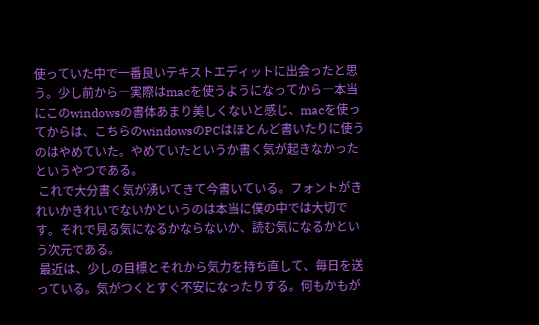使っていた中で一番良いテキストエディットに出会ったと思う。少し前から―実際はmacを使うようになってから―本当にこのwindowsの書体あまり美しくないと感じ、macを使ってからは、こちらのwindowsのPCはほとんど書いたりに使うのはやめていた。やめていたというか書く気が起きなかったというやつである。
 これで大分書く気が湧いてきて今書いている。フォントがきれいかきれいでないかというのは本当に僕の中では大切です。それで見る気になるかならないか、読む気になるかという次元である。
 最近は、少しの目標とそれから気力を持ち直して、毎日を送っている。気がつくとすぐ不安になったりする。何もかもが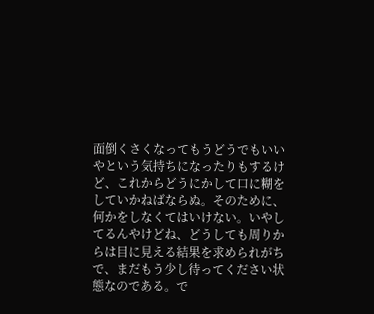面倒くさくなってもうどうでもいいやという気持ちになったりもするけど、これからどうにかして口に糊をしていかねばならぬ。そのために、何かをしなくてはいけない。いやしてるんやけどね、どうしても周りからは目に見える結果を求められがちで、まだもう少し待ってください状態なのである。で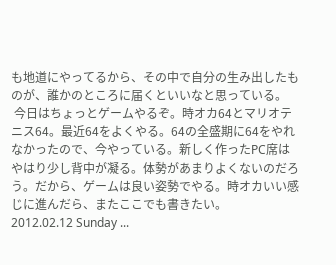も地道にやってるから、その中で自分の生み出したものが、誰かのところに届くといいなと思っている。
 今日はちょっとゲームやるぞ。時オカ64とマリオテニス64。最近64をよくやる。64の全盛期に64をやれなかったので、今やっている。新しく作ったPC席はやはり少し背中が凝る。体勢があまりよくないのだろう。だから、ゲームは良い姿勢でやる。時オカいい感じに進んだら、またここでも書きたい。
2012.02.12 Sunday ...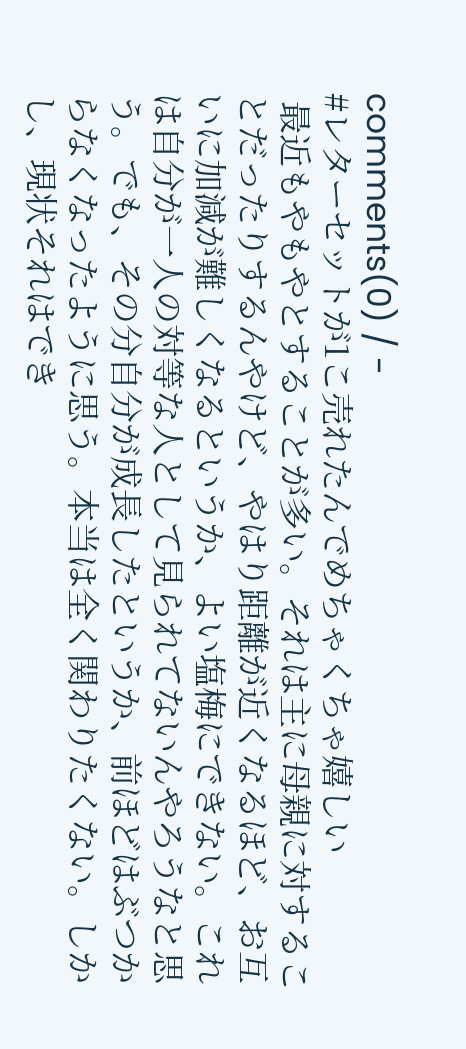comments(0) / -
#レターセットが1こ売れたんでめちゃくちゃ嬉しい
 最近もやもやとすることが多い。それは主に母親に対することだったりするんやけど、やはり距離が近くなるほど、お互いに加減が難しくなるというか、よい塩梅にできない。これは自分が一人の対等な人として見られてないんやろうなと思う。でも、その分自分が成長したというか、前ほどはぶつからなくなったように思う。本当は全く関わりたくない。しかし、現状それはでき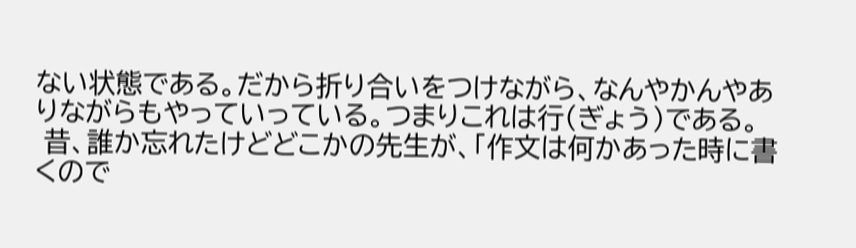ない状態である。だから折り合いをつけながら、なんやかんやありながらもやっていっている。つまりこれは行(ぎょう)である。
 昔、誰か忘れたけどどこかの先生が、「作文は何かあった時に書くので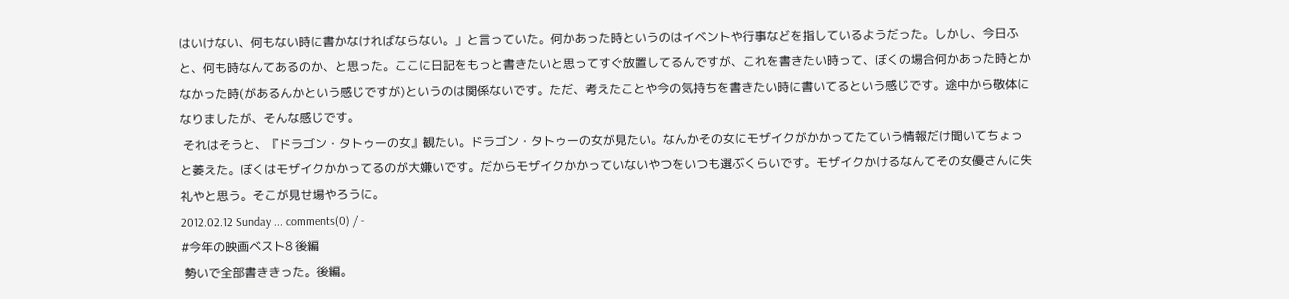はいけない、何もない時に書かなければならない。」と言っていた。何かあった時というのはイベントや行事などを指しているようだった。しかし、今日ふと、何も時なんてあるのか、と思った。ここに日記をもっと書きたいと思ってすぐ放置してるんですが、これを書きたい時って、ぼくの場合何かあった時とかなかった時(があるんかという感じですが)というのは関係ないです。ただ、考えたことや今の気持ちを書きたい時に書いてるという感じです。途中から敬体になりましたが、そんな感じです。
 それはそうと、『ドラゴン・タトゥーの女』観たい。ドラゴン・タトゥーの女が見たい。なんかその女にモザイクがかかってたていう情報だけ聞いてちょっと萎えた。ぼくはモザイクかかってるのが大嫌いです。だからモザイクかかっていないやつをいつも選ぶくらいです。モザイクかけるなんてその女優さんに失礼やと思う。そこが見せ場やろうに。
2012.02.12 Sunday ... comments(0) / -
#今年の映画ベスト8 後編
 勢いで全部書ききった。後編。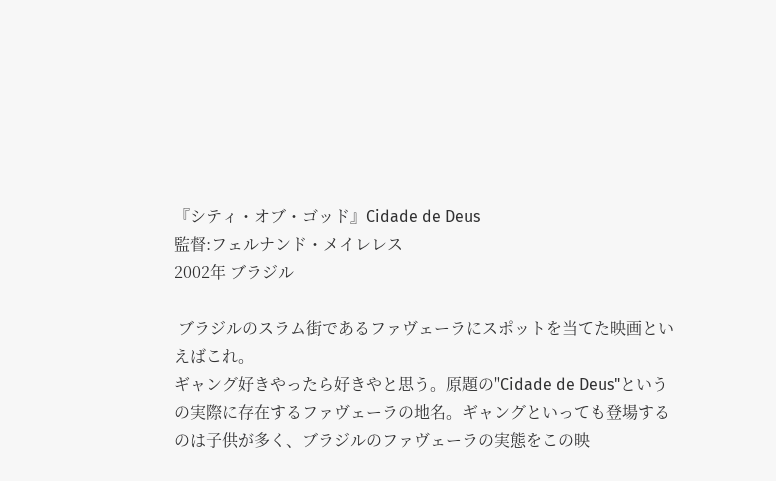『シティ・オブ・ゴッド』Cidade de Deus
監督:フェルナンド・メイレレス
2002年 ブラジル

 ブラジルのスラム街であるファヴェーラにスポットを当てた映画といえばこれ。
ギャング好きやったら好きやと思う。原題の"Cidade de Deus"というの実際に存在するファヴェーラの地名。ギャングといっても登場するのは子供が多く、ブラジルのファヴェーラの実態をこの映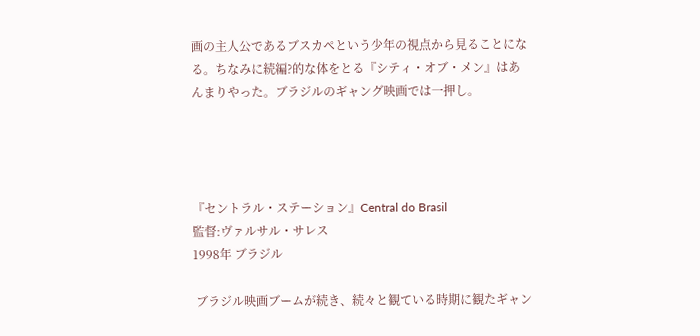画の主人公であるブスカペという少年の視点から見ることになる。ちなみに続編?的な体をとる『シティ・オブ・メン』はあんまりやった。ブラジルのギャング映画では一押し。




『セントラル・ステーション』Central do Brasil
監督:ヴァルサル・サレス
1998年 ブラジル

 ブラジル映画ブームが続き、続々と観ている時期に観たギャン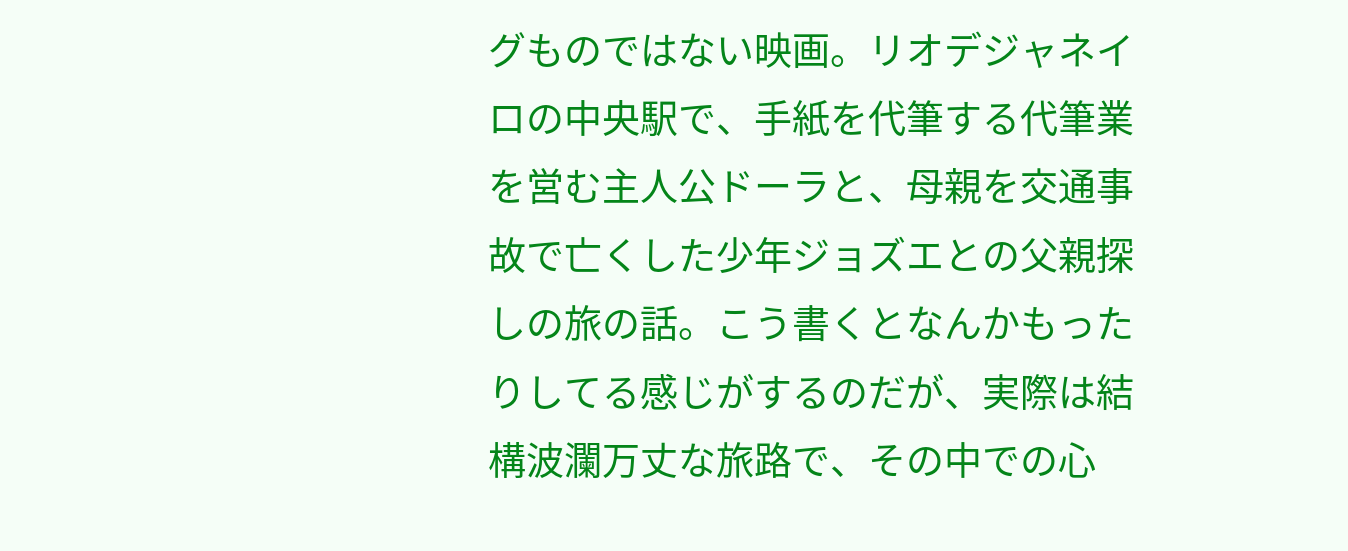グものではない映画。リオデジャネイロの中央駅で、手紙を代筆する代筆業を営む主人公ドーラと、母親を交通事故で亡くした少年ジョズエとの父親探しの旅の話。こう書くとなんかもったりしてる感じがするのだが、実際は結構波瀾万丈な旅路で、その中での心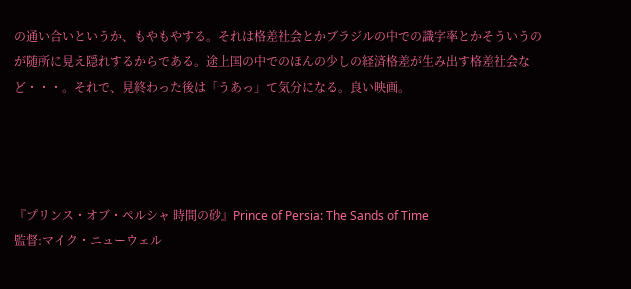の通い合いというか、もやもやする。それは格差社会とかブラジルの中での識字率とかそういうのが随所に見え隠れするからである。途上国の中でのほんの少しの経済格差が生み出す格差社会など・・・。それで、見終わった後は「うあっ」て気分になる。良い映画。




『プリンス・オブ・ペルシャ 時間の砂』Prince of Persia: The Sands of Time
監督:マイク・ニューウェル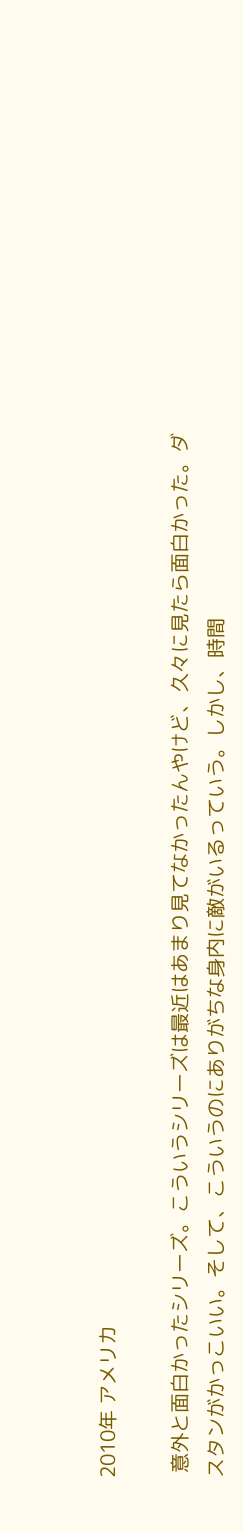2010年 アメリカ

 意外と面白かったシリーズ。こういうシリーズは最近はあまり見てなかったんやけど、久々に見たら面白かった。ダスタンがかっこいい。そして、こういうのにありがちな身内に敵がいるっていう。しかし、時間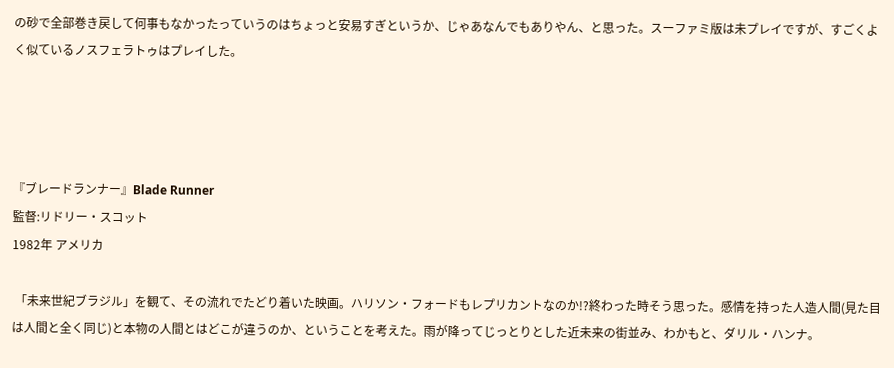の砂で全部巻き戻して何事もなかったっていうのはちょっと安易すぎというか、じゃあなんでもありやん、と思った。スーファミ版は未プレイですが、すごくよく似ているノスフェラトゥはプレイした。




『ブレードランナー』Blade Runner
監督:リドリー・スコット
1982年 アメリカ

 「未来世紀ブラジル」を観て、その流れでたどり着いた映画。ハリソン・フォードもレプリカントなのか!?終わった時そう思った。感情を持った人造人間(見た目は人間と全く同じ)と本物の人間とはどこが違うのか、ということを考えた。雨が降ってじっとりとした近未来の街並み、わかもと、ダリル・ハンナ。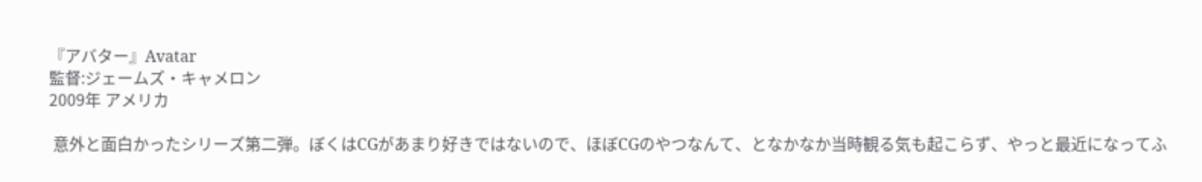『アバター』Avatar
監督:ジェームズ・キャメロン
2009年 アメリカ

 意外と面白かったシリーズ第二弾。ぼくはCGがあまり好きではないので、ほぼCGのやつなんて、となかなか当時観る気も起こらず、やっと最近になってふ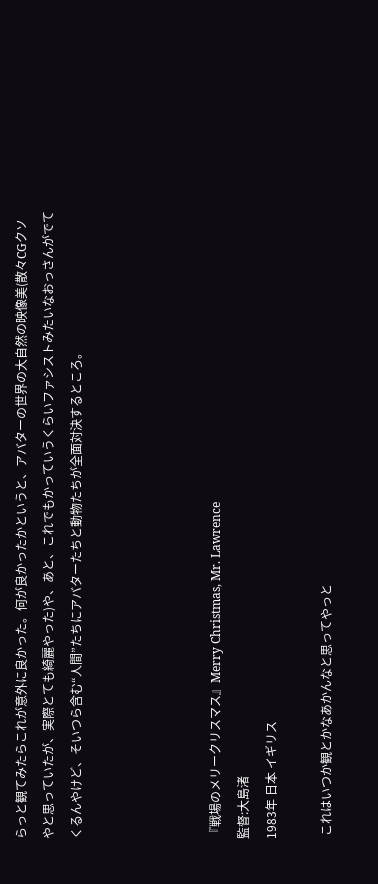らっと観てみたらこれが意外に良かった。何が良かったかというと、アバターの世界の大自然の映像美(散々CGクソやと思っていたが、実際とても綺麗やった)や、あと、これでもかっていうくらいファシストみたいなおっさんがでてくるんやけど、そいつら含む“人間”たちにアバターたちと動物たちが全面対決するところ。




『戦場のメリークリスマス』Merry Christmas, Mr. Lawrence
監督:大島渚
1983年 日本 イギリス

 これはいつか観とかなあかんなと思ってやっと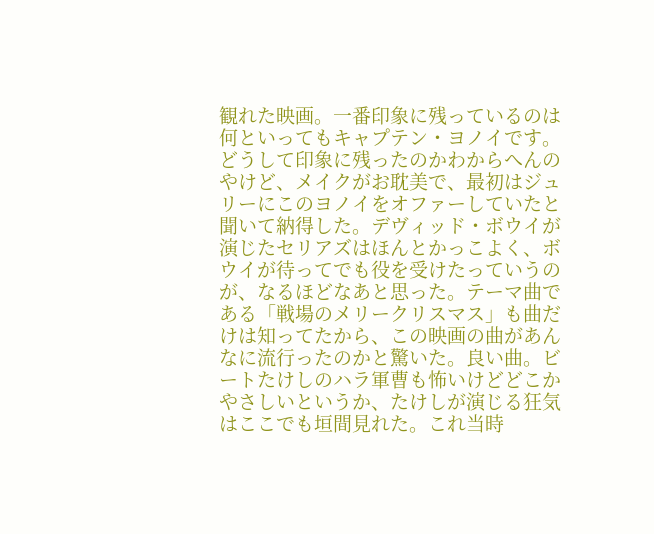観れた映画。一番印象に残っているのは何といってもキャプテン・ヨノイです。どうして印象に残ったのかわからへんのやけど、メイクがお耽美で、最初はジュリーにこのヨノイをオファーしていたと聞いて納得した。デヴィッド・ボウイが演じたセリアズはほんとかっこよく、ボウイが待ってでも役を受けたっていうのが、なるほどなあと思った。テーマ曲である「戦場のメリークリスマス」も曲だけは知ってたから、この映画の曲があんなに流行ったのかと驚いた。良い曲。ビートたけしのハラ軍曹も怖いけどどこかやさしいというか、たけしが演じる狂気はここでも垣間見れた。これ当時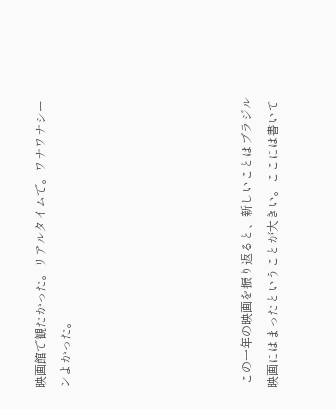映画館で観たかった。リアルタイムで。ワナワナシーンよかった。






 この一年の映画を振り返ると、新しいことはブラジル映画にはまったということが大きい。ここには書いて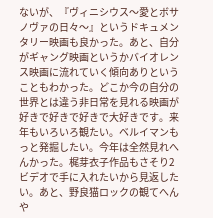ないが、『ヴィニシウス〜愛とボサノヴァの日々〜』というドキュメンタリー映画も良かった。あと、自分がギャング映画というかバイオレンス映画に流れていく傾向ありということもわかった。どこか今の自分の世界とは違う非日常を見れる映画が好きで好きで好きで大好きです。来年もいろいろ観たい。ベルイマンもっと発掘したい。今年は全然見れへんかった。梶芽衣子作品もさそり2ビデオで手に入れたいから見返したい。あと、野良猫ロックの観てへんや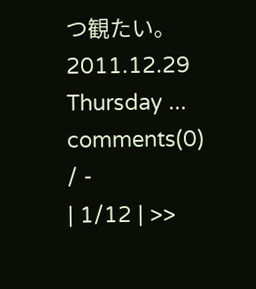つ観たい。
2011.12.29 Thursday ... comments(0) / -
| 1/12 | >>